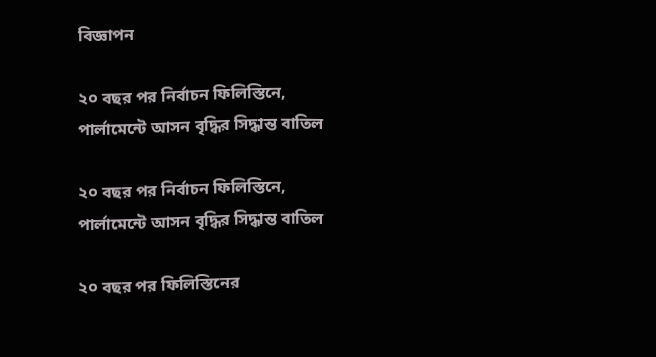বিজ্ঞাপন

২০ বছর পর নির্বাচন ফিলিস্তিনে, পার্লামেন্টে আসন বৃদ্ধির সিদ্ধান্ত বাতিল

২০ বছর পর নির্বাচন ফিলিস্তিনে, পার্লামেন্টে আসন বৃদ্ধির সিদ্ধান্ত বাতিল

২০ বছর পর ফিলিস্তিনের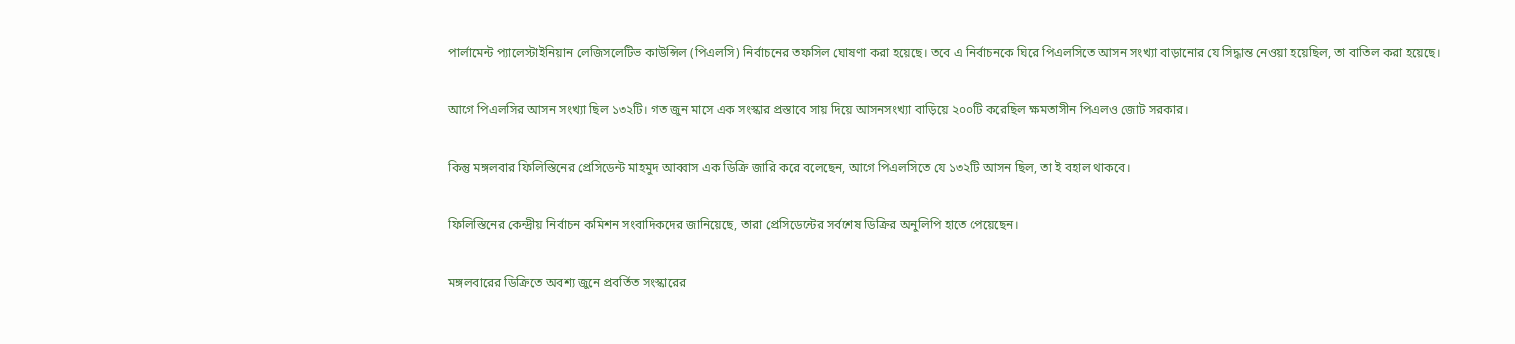পার্লামেন্ট প্যালেস্টাইনিয়ান লেজিসলেটিভ কাউন্সিল (পিএলসি) নির্বাচনের তফসিল ঘোষণা করা হয়েছে। তবে এ নির্বাচনকে ঘিরে পিএলসিতে আসন সংখ্যা বাড়ানোর যে সিদ্ধান্ত নেওয়া হয়েছিল, তা বাতিল করা হয়েছে।

আগে পিএলসির আসন সংখ্যা ছিল ১৩২টি। গত জুন মাসে এক সংস্কার প্রস্তাবে সায় দিয়ে আসনসংখ্যা বাড়িয়ে ২০০টি করেছিল ক্ষমতাসীন পিএলও জোট সরকার।

কিন্তু মঙ্গলবার ফিলিস্তিনের প্রেসিডেন্ট মাহমুদ আব্বাস এক ডিক্রি জারি করে বলেছেন, আগে পিএলসিতে যে ১৩২টি আসন ছিল, তা ই বহাল থাকবে।

ফিলিস্তিনের কেন্দ্রীয় নির্বাচন কমিশন সংবাদিকদের জানিয়েছে, তারা প্রেসিডেন্টের সর্বশেষ ডিক্রির অনুলিপি হাতে পেয়েছেন।

মঙ্গলবারের ডিক্রিতে অবশ্য জুনে প্রবর্তিত সংস্কারের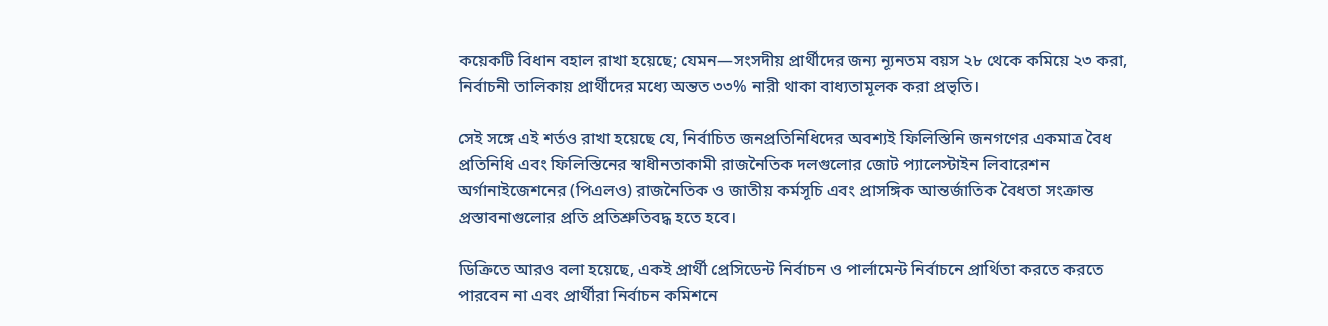কয়েকটি বিধান বহাল রাখা হয়েছে; যেমন—সংসদীয় প্রার্থীদের জন্য ন্যূনতম বয়স ২৮ থেকে কমিয়ে ২৩ করা, নির্বাচনী তালিকায় প্রার্থীদের মধ্যে অন্তত ৩৩% নারী থাকা বাধ্যতামূলক করা প্রভৃতি।

সেই সঙ্গে এই শর্তও রাখা হয়েছে যে, নির্বাচিত জনপ্রতিনিধিদের অবশ্যই ফিলিস্তিনি জনগণের একমাত্র বৈধ প্রতিনিধি এবং ফিলিস্তিনের স্বাধীনতাকামী রাজনৈতিক দলগুলোর জোট প্যালেস্টাইন লিবারেশন অর্গানাইজেশনের (পিএলও) রাজনৈতিক ও জাতীয় কর্মসূচি এবং প্রাসঙ্গিক আন্তর্জাতিক বৈধতা সংক্রান্ত প্রস্তাবনাগুলোর প্রতি প্রতিশ্রুতিবদ্ধ হতে হবে।

ডিক্রিতে আরও বলা হয়েছে, একই প্রার্থী প্রেসিডেন্ট নির্বাচন ও পার্লামেন্ট নির্বাচনে প্রার্থিতা করতে করতে পারবেন না এবং প্রার্থীরা নির্বাচন কমিশনে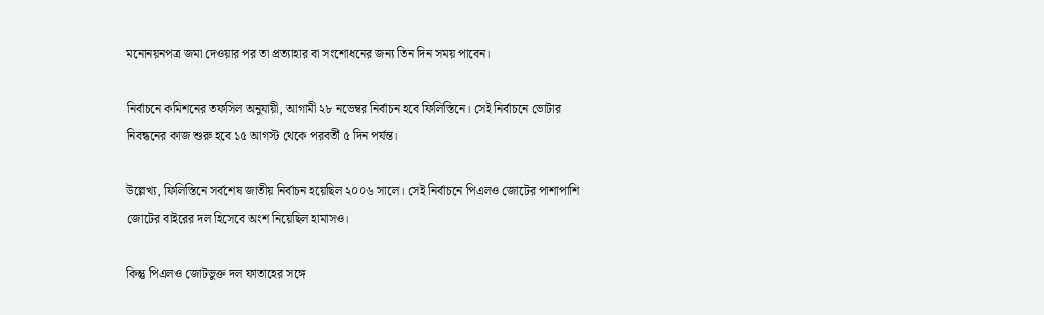মনোনয়নপত্র জমা দেওয়ার পর তা প্রত্যাহার বা সংশোধনের জন্য তিন দিন সময় পাবেন।

নির্বাচনে কমিশনের তফসিল অনুযায়ী, আগামী ২৮ নভেম্বর নির্বাচন হবে ফিলিস্তিনে। সেই নির্বাচনে ভোটার নিবন্ধনের কাজ শুরু হবে ১৫ আগস্ট থেকে পরবর্তী ৫ দিন পর্যন্ত।

উল্লেখ্য, ফিলিস্তিনে সর্বশেষ জাতীয় নির্বাচন হয়েছিল ২০০৬ সালে। সেই নির্বাচনে পিএলও জোটের পাশাপাশি জোটের বাইরের দল হিসেবে অংশ নিয়েছিল হামাসও।

কিন্তু পিএলও জোটভুক্ত দল ফাতাহের সঙ্গে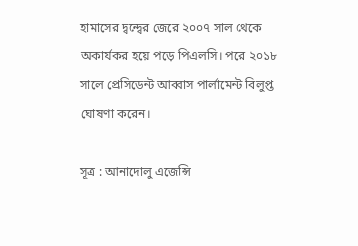হামাসের দ্বন্দ্বের জেরে ২০০৭ সাল থেকে অকার্যকর হয়ে পড়ে পিএলসি। পরে ২০১৮ সালে প্রেসিডেন্ট আব্বাস পার্লামেন্ট বিলুপ্ত ঘোষণা করেন।

সূত্র : আনাদোলু এজেন্সি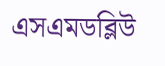এসএমডব্লিউ